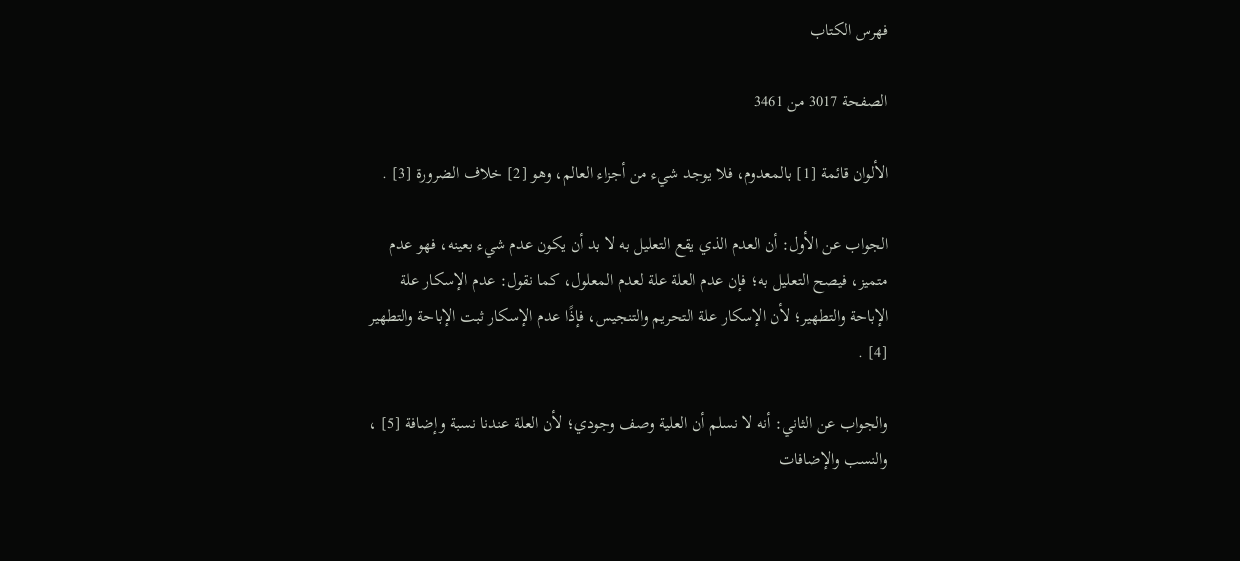فهرس الكتاب

الصفحة 3017 من 3461

الألوان قائمة [1] بالمعدوم، فلا يوجد شيء من أجزاء العالم، وهو [2] خلاف الضرورة [3] .

الجواب عن الأول: أن العدم الذي يقع التعليل به لا بد أن يكون عدم شيء بعينه، فهو عدم متميز، فيصح التعليل به؛ فإن عدم العلة علة لعدم المعلول، كما نقول: عدم الإسكار علة الإباحة والتطهير؛ لأن الإسكار علة التحريم والتنجيس، فإذًا عدم الإسكار ثبت الإباحة والتطهير [4] .

والجواب عن الثاني: أنه لا نسلم أن العلية وصف وجودي؛ لأن العلة عندنا نسبة وإضافة [5] ، والنسب والإضافات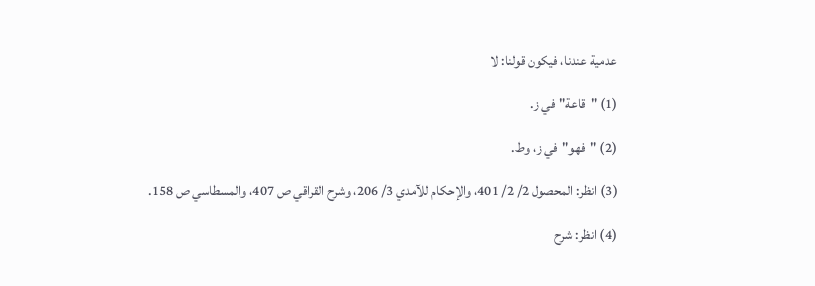عدمية عندنا، فيكون قولنا: لا

(1) "قاعة"في ز.

(2) "فهو"في ز، وط.

(3) انظر: المحصول 2/ 2/ 401، والإحكام للآمدي 3/ 206، وشرح القراقي ص 407، والمسطاسي ص 158.

(4) انظر: شرح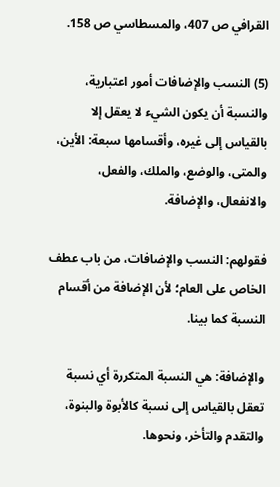القرافي ص 407، والمسطاسي ص 158.

(5) النسب والإضافات أمور اعتبارية، والنسبة أن يكون الشيء لا يعقل إلا بالقياس إلى غيره، وأقسامها سبعة: الأين، والمتى، والوضع، والملك، والفعل، والانفعال، والإضافة.

فقولهم: النسب والإضافات، من باب عطف الخاص على العام؛ لأن الإضافة من أقسام النسبة كما بينا.

والإضافة: هي النسبة المتكررة أي نسبة تعقل بالقياس إلى نسبة كالأبوة والبنوة، والتقدم والتأخر، ونحوها.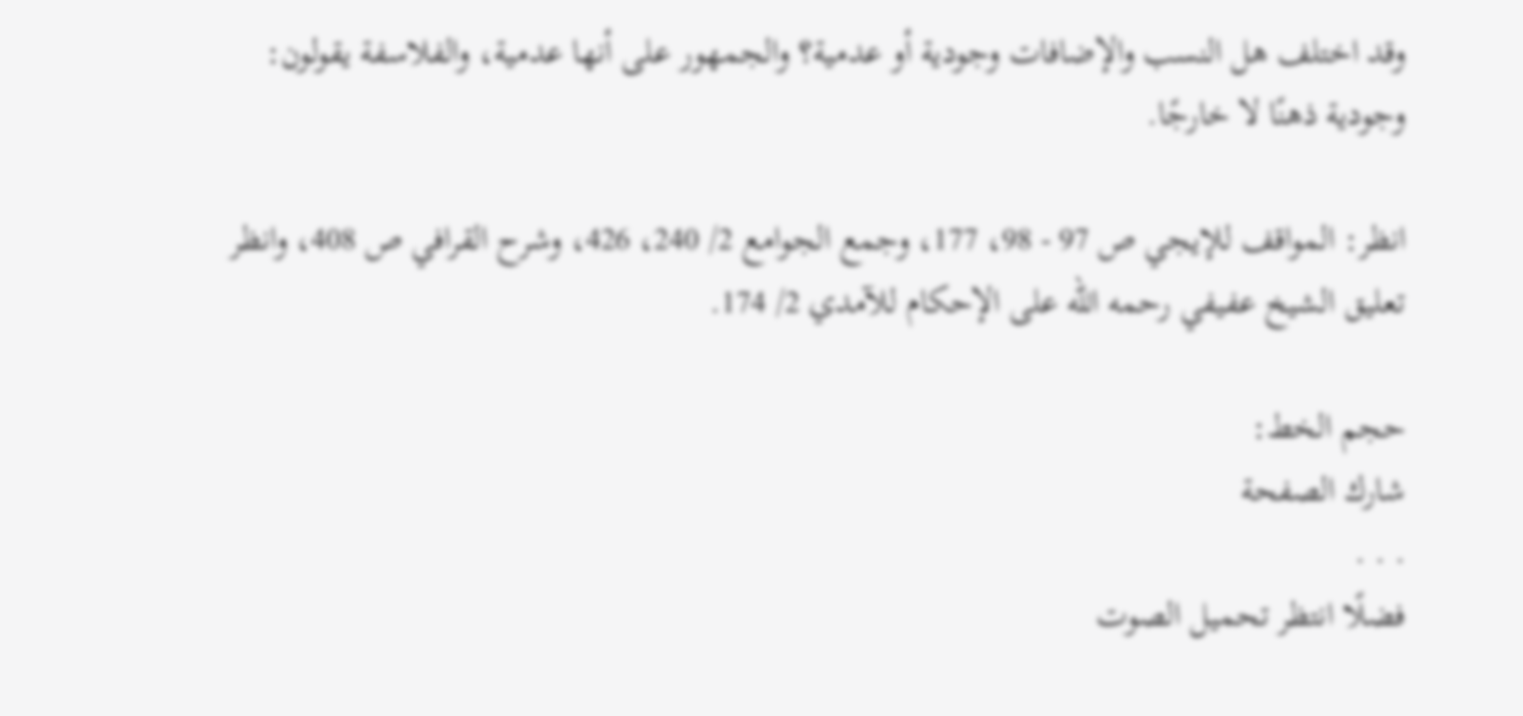وقد اختلف هل النسب والإضافات وجودية أو عدمية؟ والجمهور على أنها عدمية، والفلاسفة يقولون: وجودية ذهنًا لا خارجًا.

انظر: المواقف للإيجي ص 97 - 98، 177، وجمع الجوامع 2/ 240، 426، وشرح القرافي ص 408، وانظر تعليق الشيخ عفيفي رحمه الله على الإحكام للآمدي 2/ 174.

حجم الخط:
شارك الصفحة
. . .
فضلًا انتظر تحميل الصوت